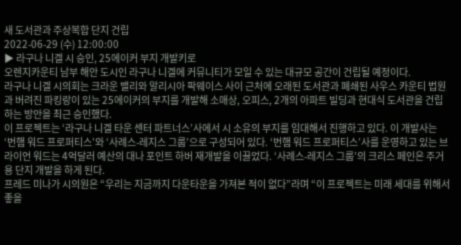새 도서관과 주상복합 단지 건립
2022-06-29 (수) 12:00:00
▶ 라구나 니겔 시 승인, 25에이커 부지 개발키로
오렌지카운티 남부 해안 도시인 라구나 니겔에 커뮤니티가 모일 수 있는 대규모 공간이 건립될 예정이다.
라구나 니겔 시의회는 크라운 밸리와 알리시아 팍웨이스 사이 근처에 오래된 도서관과 폐쇄된 사우스 카운티 법원과 버려진 파킹랑이 있는 25에이커의 부지를 개발해 소매상, 오피스, 2개의 아파트 빌딩과 현대식 도서관을 건립하는 방안을 최근 승인했다.
이 프로젝트는 ‘라구나 니겔 타운 센터 파트너스’사에서 시 소유의 부지를 임대해서 진행하고 있다. 이 개발사는 ‘번햄 워드 프로퍼티스’와 ‘사례스-레지스 그룹’으로 구성되어 있다. ‘번햄 워드 프로퍼티스’사를 운영하고 있는 브라이언 워드는 4억달러 예산의 대나 포인트 하버 재개발을 이끌었다. ‘사례스-레지스 그룹’의 크리스 페인은 주거용 단지 개발을 하게 된다.
프레드 미나가 시의원은 “우리는 지금까지 다운타운을 가져본 적이 없다”라며 “이 프로젝트는 미래 세대를 위해서 좋을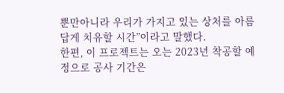뿐만아니라 우리가 가지고 있는 상처를 아름답게 치유할 시간”이라고 말했다.
한편, 이 프로젝트는 오는 2023년 착공할 예정으로 공사 기간은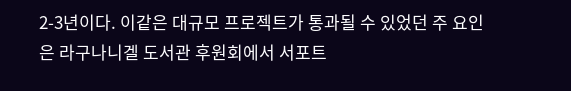2-3년이다. 이같은 대규모 프로젝트가 통과될 수 있었던 주 요인은 라구나니겔 도서관 후원회에서 서포트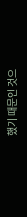했기 때문인 것으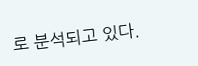로 분석되고 있다.